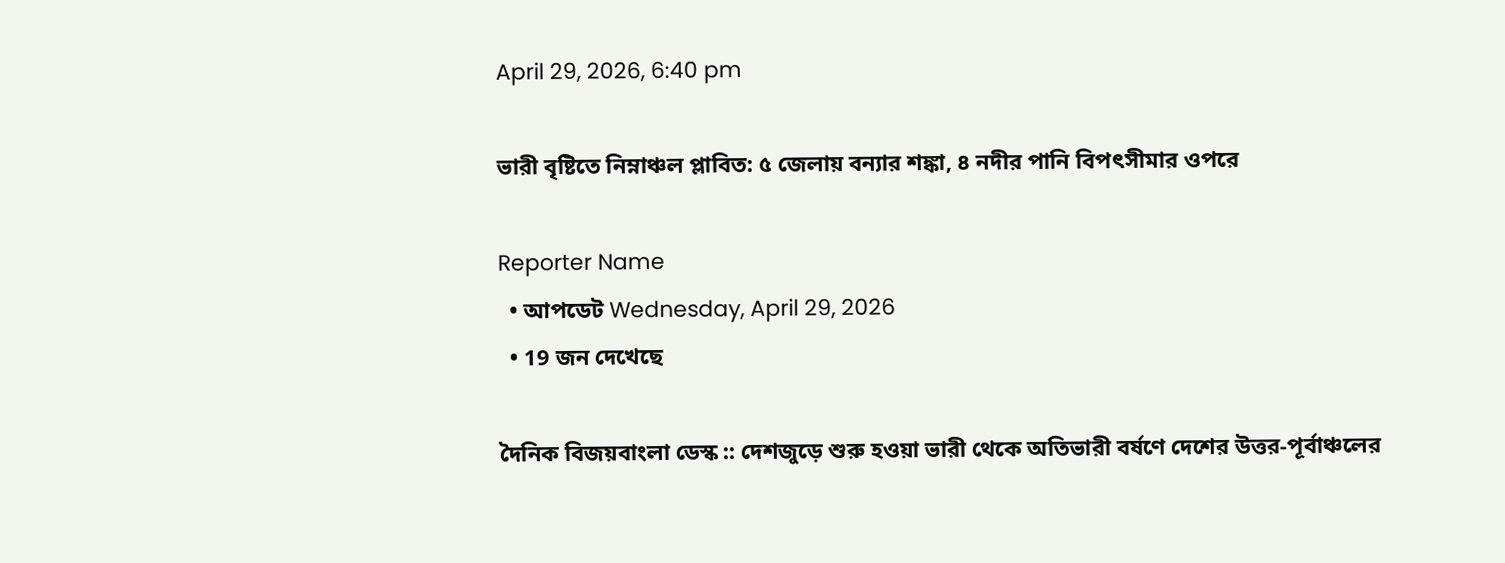April 29, 2026, 6:40 pm

ভারী বৃষ্টিতে নিম্নাঞ্চল প্লাবিত: ৫ জেলায় বন্যার শঙ্কা, ৪ নদীর পানি বিপৎসীমার ওপরে

Reporter Name
  • আপডেট Wednesday, April 29, 2026
  • 19 জন দেখেছে

দৈনিক বিজয়বাংলা ডেস্ক :: দেশজুড়ে শুরু হওয়া ভারী থেকে অতিভারী বর্ষণে দেশের উত্তর-পূর্বাঞ্চলের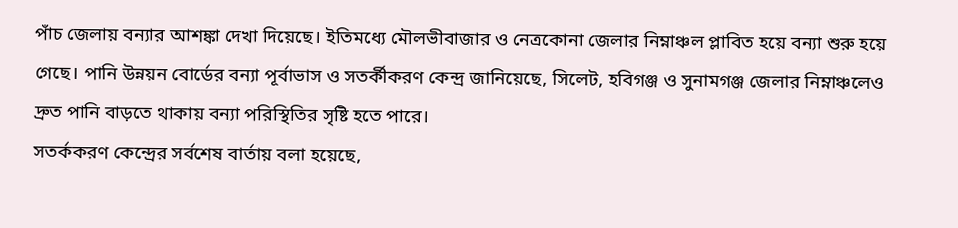পাঁচ জেলায় বন্যার আশঙ্কা দেখা দিয়েছে। ইতিমধ্যে মৌলভীবাজার ও নেত্রকোনা জেলার নিম্নাঞ্চল প্লাবিত হয়ে বন্যা শুরু হয়ে গেছে। পানি উন্নয়ন বোর্ডের বন্যা পূর্বাভাস ও সতর্কীকরণ কেন্দ্র জানিয়েছে, সিলেট, হবিগঞ্জ ও সুনামগঞ্জ জেলার নিম্নাঞ্চলেও দ্রুত পানি বাড়তে থাকায় বন্যা পরিস্থিতির সৃষ্টি হতে পারে।
সতর্ককরণ কেন্দ্রের সর্বশেষ বার্তায় বলা হয়েছে,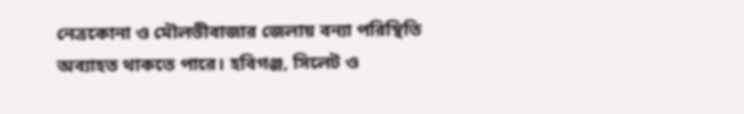নেত্রকোনা ও মৌলভীবাজার জেলায় বন্যা পরিস্থিতি অব্যাহত থাকতে পারে। হবিগঞ্জ, সিলেট ও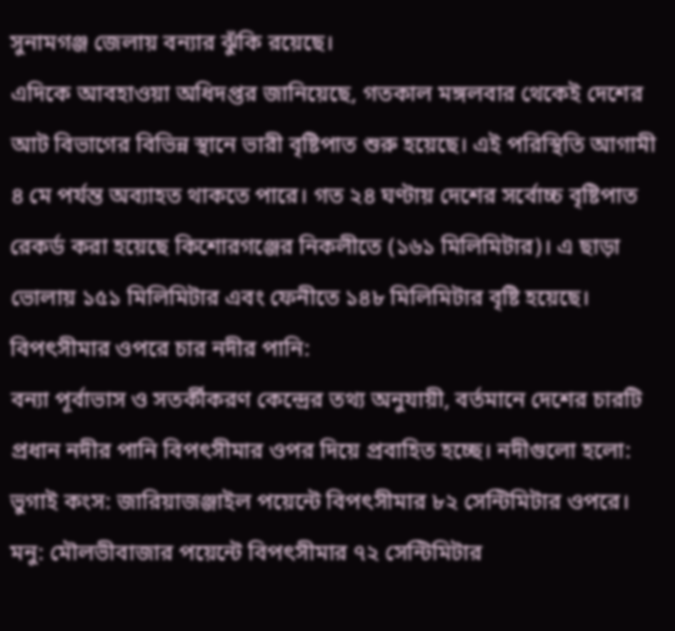সুনামগঞ্জ জেলায় বন্যার ঝুঁকি রয়েছে।
এদিকে আবহাওয়া অধিদপ্তর জানিয়েছে, গতকাল মঙ্গলবার থেকেই দেশের আট বিভাগের বিভিন্ন স্থানে ভারী বৃষ্টিপাত শুরু হয়েছে। এই পরিস্থিতি আগামী ৪ মে পর্যন্ত অব্যাহত থাকতে পারে। গত ২৪ ঘণ্টায় দেশের সর্বোচ্চ বৃষ্টিপাত রেকর্ড করা হয়েছে কিশোরগঞ্জের নিকলীতে (১৬১ মিলিমিটার)। এ ছাড়া ভোলায় ১৫১ মিলিমিটার এবং ফেনীতে ১৪৮ মিলিমিটার বৃষ্টি হয়েছে।
বিপৎসীমার ওপরে চার নদীর পানি:
বন্যা পূর্বাভাস ও সতর্কীকরণ কেন্দ্রের তথ্য অনুযায়ী, বর্তমানে দেশের চারটি প্রধান নদীর পানি বিপৎসীমার ওপর দিয়ে প্রবাহিত হচ্ছে। নদীগুলো হলো:
ভুগাই কংস: জারিয়াজঞ্জাইল পয়েন্টে বিপৎসীমার ৮২ সেন্টিমিটার ওপরে।
মনু: মৌলভীবাজার পয়েন্টে বিপৎসীমার ৭২ সেন্টিমিটার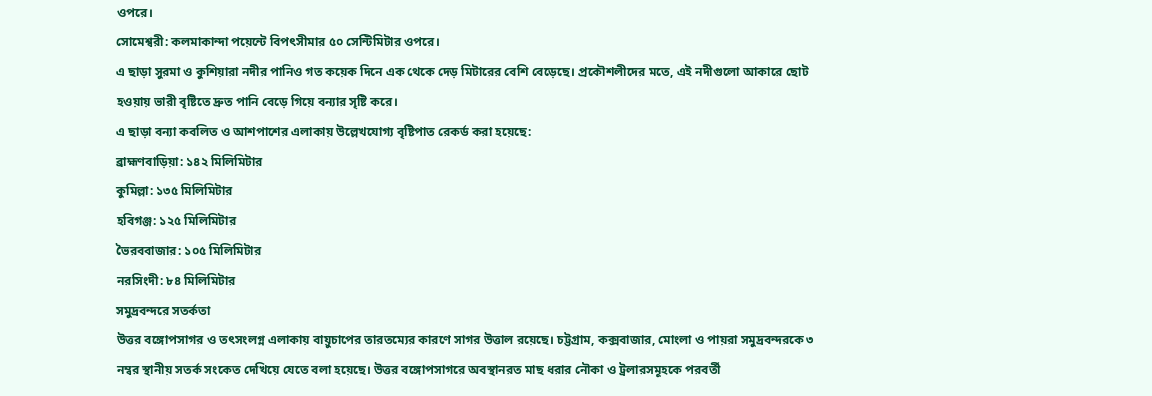ওপরে।
সোমেশ্বরী: কলমাকান্দা পয়েন্টে বিপৎসীমার ৫০ সেন্টিমিটার ওপরে।
এ ছাড়া সুরমা ও কুশিয়ারা নদীর পানিও গত কয়েক দিনে এক থেকে দেড় মিটারের বেশি বেড়েছে। প্রকৌশলীদের মতে, এই নদীগুলো আকারে ছোট হওয়ায় ভারী বৃষ্টিতে দ্রুত পানি বেড়ে গিয়ে বন্যার সৃষ্টি করে।
এ ছাড়া বন্যা কবলিত ও আশপাশের এলাকায় উল্লেখযোগ্য বৃষ্টিপাত রেকর্ড করা হয়েছে:
ব্রাহ্মণবাড়িয়া: ১৪২ মিলিমিটার
কুমিল্লা: ১৩৫ মিলিমিটার
হবিগঞ্জ: ১২৫ মিলিমিটার
ভৈরববাজার: ১০৫ মিলিমিটার
নরসিংদী: ৮৪ মিলিমিটার
সমুদ্রবন্দরে সতর্কতা
উত্তর বঙ্গোপসাগর ও তৎসংলগ্ন এলাকায় বায়ুচাপের তারতম্যের কারণে সাগর উত্তাল রয়েছে। চট্টগ্রাম, কক্সবাজার, মোংলা ও পায়রা সমুদ্রবন্দরকে ৩ নম্বর স্থানীয় সতর্ক সংকেত দেখিয়ে যেতে বলা হয়েছে। উত্তর বঙ্গোপসাগরে অবস্থানরত মাছ ধরার নৌকা ও ট্রলারসমূহকে পরবর্তী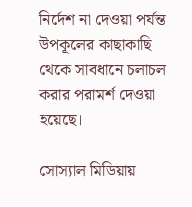নির্দেশ না দেওয়া পর্যন্ত উপকূলের কাছাকাছি থেকে সাবধানে চলাচল করার পরামর্শ দেওয়া হয়েছে।

সোস্যাল মিডিয়ায়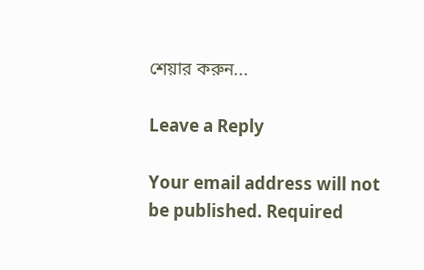শেয়ার করুন...

Leave a Reply

Your email address will not be published. Required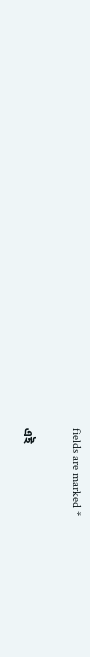fields are marked *

এই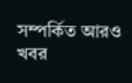সম্পর্কিত আরও খবর